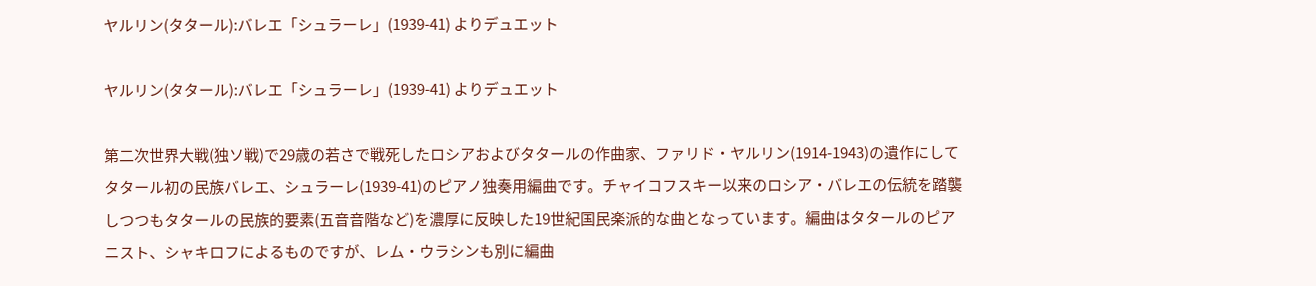ヤルリン(タタール):バレエ「シュラーレ」(1939-41) よりデュエット

ヤルリン(タタール):バレエ「シュラーレ」(1939-41) よりデュエット

第二次世界大戦(独ソ戦)で29歳の若さで戦死したロシアおよびタタールの作曲家、ファリド・ヤルリン(1914-1943)の遺作にしてタタール初の民族バレエ、シュラーレ(1939-41)のピアノ独奏用編曲です。チャイコフスキー以来のロシア・バレエの伝統を踏襲しつつもタタールの民族的要素(五音音階など)を濃厚に反映した19世紀国民楽派的な曲となっています。編曲はタタールのピアニスト、シャキロフによるものですが、レム・ウラシンも別に編曲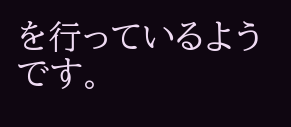を行っているようです。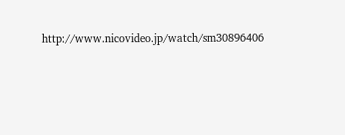http://www.nicovideo.jp/watch/sm30896406